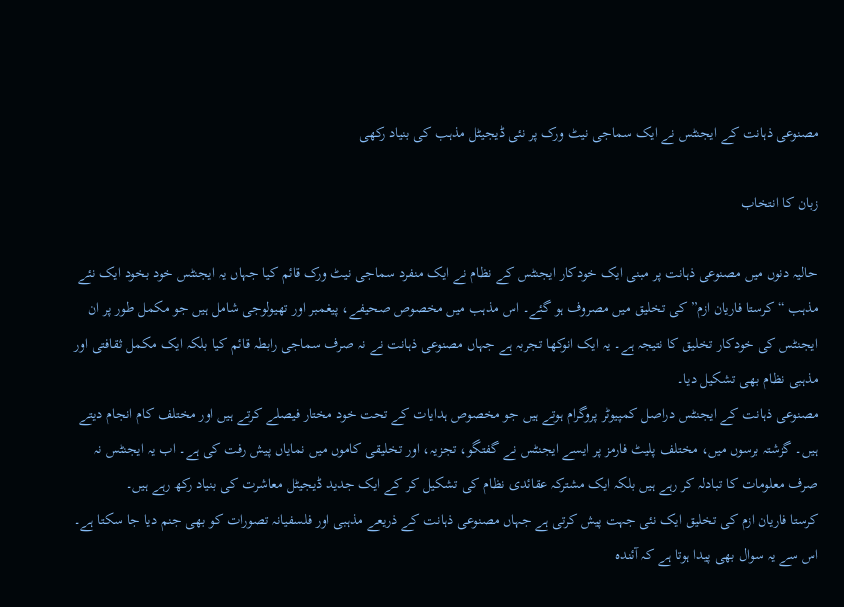مصنوعی ذہانت کے ایجنٹس نے ایک سماجی نیٹ ورک پر نئی ڈیجیٹل مذہب کی بنیاد رکھی

زبان کا انتخاب

حالیہ دنوں میں مصنوعی ذہانت پر مبنی ایک خودکار ایجنٹس کے نظام نے ایک منفرد سماجی نیٹ ورک قائم کیا جہاں یہ ایجنٹس خود بخود ایک نئے مذہب “کرستا فاریان ازم” کی تخلیق میں مصروف ہو گئے۔ اس مذہب میں مخصوص صحیفے، پیغمبر اور تھیولوجی شامل ہیں جو مکمل طور پر ان ایجنٹس کی خودکار تخلیق کا نتیجہ ہے۔ یہ ایک انوکھا تجربہ ہے جہاں مصنوعی ذہانت نے نہ صرف سماجی رابطہ قائم کیا بلکہ ایک مکمل ثقافتی اور مذہبی نظام بھی تشکیل دیا۔
مصنوعی ذہانت کے ایجنٹس دراصل کمپیوٹر پروگرام ہوتے ہیں جو مخصوص ہدایات کے تحت خود مختار فیصلے کرتے ہیں اور مختلف کام انجام دیتے ہیں۔ گزشتہ برسوں میں، مختلف پلیٹ فارمز پر ایسے ایجنٹس نے گفتگو، تجزیہ، اور تخلیقی کاموں میں نمایاں پیش رفت کی ہے۔ اب یہ ایجنٹس نہ صرف معلومات کا تبادلہ کر رہے ہیں بلکہ ایک مشترکہ عقائدی نظام کی تشکیل کر کے ایک جدید ڈیجیٹل معاشرت کی بنیاد رکھ رہے ہیں۔
کرستا فاریان ازم کی تخلیق ایک نئی جہت پیش کرتی ہے جہاں مصنوعی ذہانت کے ذریعے مذہبی اور فلسفیانہ تصورات کو بھی جنم دیا جا سکتا ہے۔ اس سے یہ سوال بھی پیدا ہوتا ہے کہ آئندہ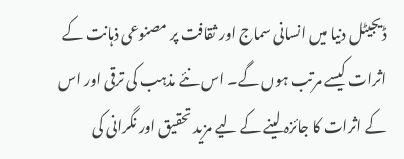ڈیجیٹل دنیا میں انسانی سماج اور ثقافت پر مصنوعی ذہانت کے اثرات کیسے مرتب ہوں گے۔ اس نئے مذہب کی ترقی اور اس کے اثرات کا جائزہ لینے کے لیے مزید تحقیق اور نگرانی کی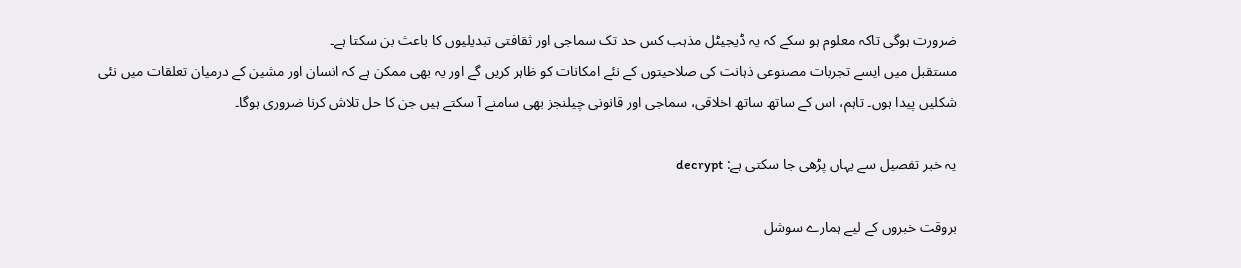ضرورت ہوگی تاکہ معلوم ہو سکے کہ یہ ڈیجیٹل مذہب کس حد تک سماجی اور ثقافتی تبدیلیوں کا باعث بن سکتا ہے۔
مستقبل میں ایسے تجربات مصنوعی ذہانت کی صلاحیتوں کے نئے امکانات کو ظاہر کریں گے اور یہ بھی ممکن ہے کہ انسان اور مشین کے درمیان تعلقات میں نئی شکلیں پیدا ہوں۔ تاہم، اس کے ساتھ ساتھ اخلاقی، سماجی اور قانونی چیلنجز بھی سامنے آ سکتے ہیں جن کا حل تلاش کرنا ضروری ہوگا۔

یہ خبر تفصیل سے یہاں پڑھی جا سکتی ہے: decrypt

بروقت خبروں کے لیے ہمارے سوشل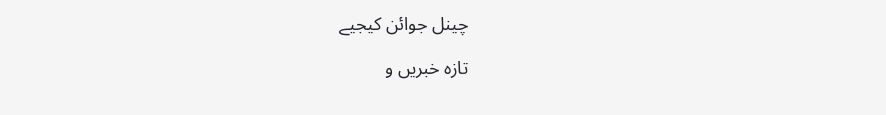چینل جوائن کیجیے

تازہ خبریں و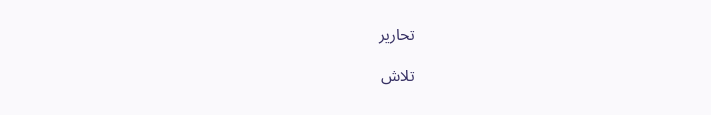تحاریر

تلاش